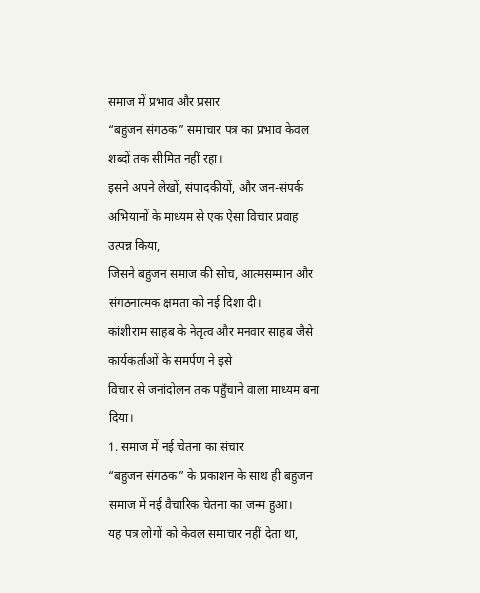समाज में प्रभाव और प्रसार
“बहुजन संगठक” समाचार पत्र का प्रभाव केवल शब्दों तक सीमित नहीं रहा।
इसने अपने लेखों, संपादकीयों, और जन-संपर्क अभियानों के माध्यम से एक ऐसा विचार प्रवाह उत्पन्न किया,
जिसने बहुजन समाज की सोच, आत्मसम्मान और संगठनात्मक क्षमता को नई दिशा दी।
कांशीराम साहब के नेतृत्व और मनवार साहब जैसे कार्यकर्ताओं के समर्पण ने इसे
विचार से जनांदोलन तक पहुँचाने वाला माध्यम बना दिया।
1. समाज में नई चेतना का संचार
“बहुजन संगठक” के प्रकाशन के साथ ही बहुजन समाज में नई वैचारिक चेतना का जन्म हुआ।
यह पत्र लोगों को केवल समाचार नहीं देता था,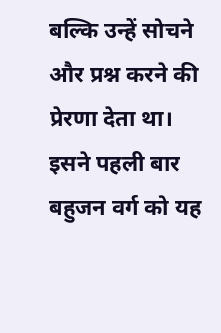बल्कि उन्हें सोचने और प्रश्न करने की प्रेरणा देता था।
इसने पहली बार बहुजन वर्ग को यह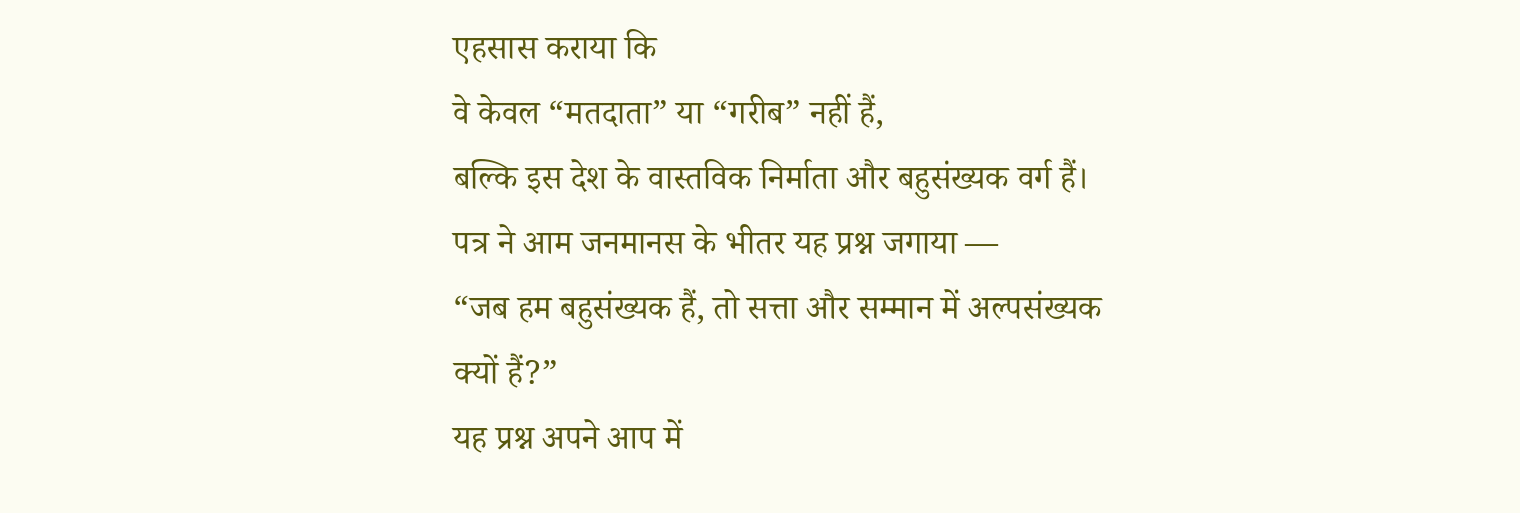एहसास कराया कि
वे केवल “मतदाता” या “गरीब” नहीं हैं,
बल्कि इस देश के वास्तविक निर्माता और बहुसंख्यक वर्ग हैं।
पत्र ने आम जनमानस के भीतर यह प्रश्न जगाया —
“जब हम बहुसंख्यक हैं, तो सत्ता और सम्मान में अल्पसंख्यक क्यों हैं?”
यह प्रश्न अपने आप में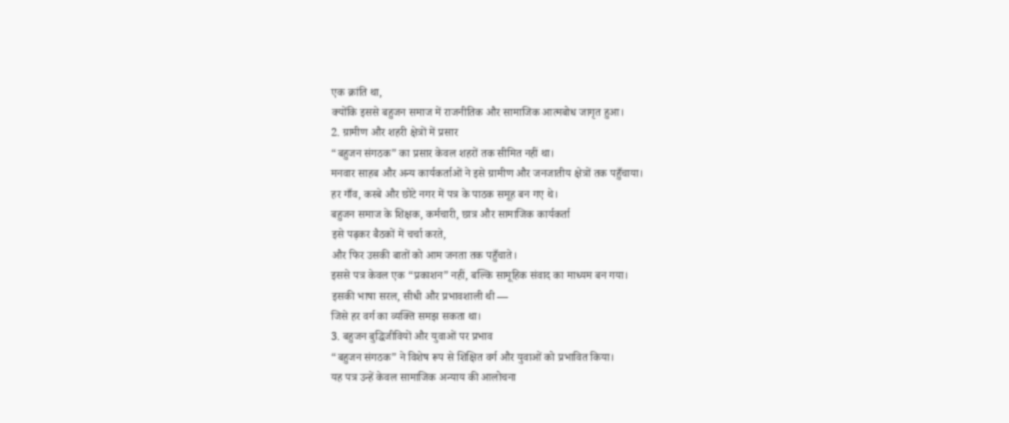एक क्रांति था,
क्योंकि इससे बहुजन समाज में राजनीतिक और सामाजिक आत्मबोध जागृत हुआ।
2. ग्रामीण और शहरी क्षेत्रों में प्रसार
“बहुजन संगठक” का प्रसार केवल शहरों तक सीमित नहीं था।
मनवार साहब और अन्य कार्यकर्ताओं ने इसे ग्रामीण और जनजातीय क्षेत्रों तक पहुँचाया।
हर गाँव, कस्बे और छोटे नगर में पत्र के पाठक समूह बन गए थे।
बहुजन समाज के शिक्षक, कर्मचारी, छात्र और सामाजिक कार्यकर्ता
इसे पढ़कर बैठकों में चर्चा करते,
और फिर उसकी बातों को आम जनता तक पहुँचाते।
इससे पत्र केवल एक “प्रकाशन” नहीं, बल्कि सामूहिक संवाद का माध्यम बन गया।
इसकी भाषा सरल, सीधी और प्रभावशाली थी —
जिसे हर वर्ग का व्यक्ति समझ सकता था।
3. बहुजन बुद्धिजीवियों और युवाओं पर प्रभाव
“बहुजन संगठक” ने विशेष रूप से शिक्षित वर्ग और युवाओं को प्रभावित किया।
यह पत्र उन्हें केवल सामाजिक अन्याय की आलोचना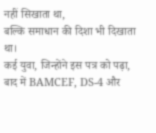नहीं सिखाता था,
बल्कि समाधान की दिशा भी दिखाता था।
कई युवा, जिन्होंने इस पत्र को पढ़ा,
बाद में BAMCEF, DS-4 और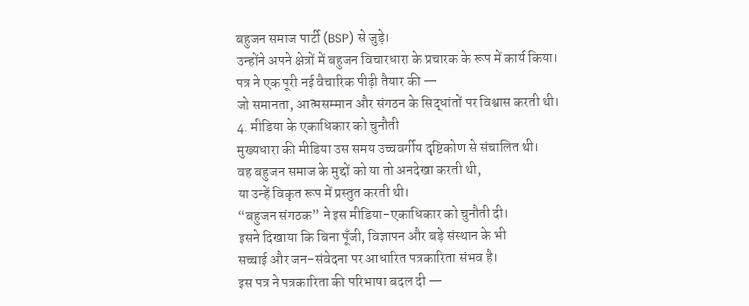बहुजन समाज पार्टी (BSP) से जुड़े।
उन्होंने अपने क्षेत्रों में बहुजन विचारधारा के प्रचारक के रूप में कार्य किया।
पत्र ने एक पूरी नई वैचारिक पीढ़ी तैयार की —
जो समानता, आत्मसम्मान और संगठन के सिद्धांतों पर विश्वास करती थी।
4. मीडिया के एकाधिकार को चुनौती
मुख्यधारा की मीडिया उस समय उच्चवर्गीय दृष्टिकोण से संचालित थी।
वह बहुजन समाज के मुद्दों को या तो अनदेखा करती थी,
या उन्हें विकृत रूप में प्रस्तुत करती थी।
“बहुजन संगठक” ने इस मीडिया-एकाधिकार को चुनौती दी।
इसने दिखाया कि बिना पूँजी, विज्ञापन और बड़े संस्थान के भी
सच्चाई और जन-संवेदना पर आधारित पत्रकारिता संभव है।
इस पत्र ने पत्रकारिता की परिभाषा बदल दी —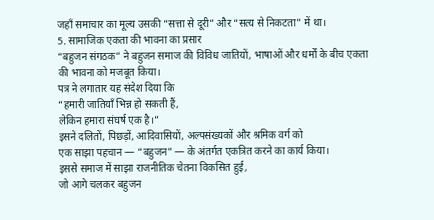जहाँ समाचार का मूल्य उसकी “सत्ता से दूरी” और “सत्य से निकटता” में था।
5. सामाजिक एकता की भावना का प्रसार
“बहुजन संगठक” ने बहुजन समाज की विविध जातियों, भाषाओं और धर्मों के बीच एकता की भावना को मजबूत किया।
पत्र ने लगातार यह संदेश दिया कि
“हमारी जातियाँ भिन्न हो सकती हैं,
लेकिन हमारा संघर्ष एक है।”
इसने दलितों, पिछड़ों, आदिवासियों, अल्पसंख्यकों और श्रमिक वर्ग को
एक साझा पहचान — “बहुजन” — के अंतर्गत एकत्रित करने का कार्य किया।
इससे समाज में साझा राजनीतिक चेतना विकसित हुई,
जो आगे चलकर बहुजन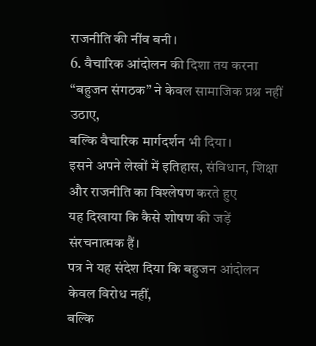राजनीति की नींव बनी।
6. वैचारिक आंदोलन की दिशा तय करना
“बहुजन संगठक” ने केवल सामाजिक प्रश्न नहीं उठाए,
बल्कि वैचारिक मार्गदर्शन भी दिया।
इसने अपने लेखों में इतिहास, संविधान, शिक्षा और राजनीति का विश्लेषण करते हुए
यह दिखाया कि कैसे शोषण की जड़ें संरचनात्मक हैं।
पत्र ने यह संदेश दिया कि बहुजन आंदोलन केवल विरोध नहीं,
बल्कि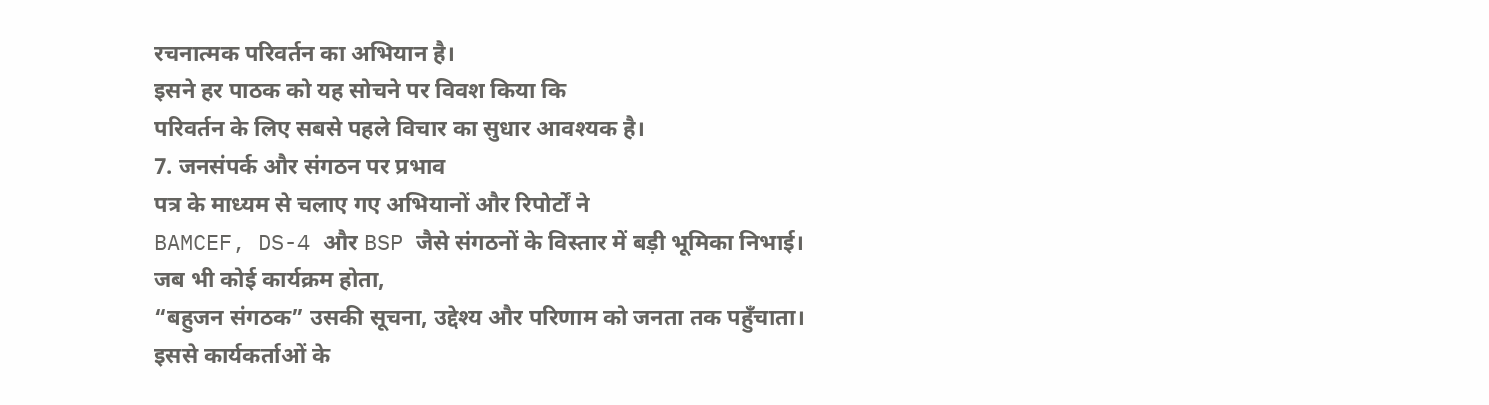रचनात्मक परिवर्तन का अभियान है।
इसने हर पाठक को यह सोचने पर विवश किया कि
परिवर्तन के लिए सबसे पहले विचार का सुधार आवश्यक है।
7. जनसंपर्क और संगठन पर प्रभाव
पत्र के माध्यम से चलाए गए अभियानों और रिपोर्टों ने
BAMCEF, DS-4 और BSP जैसे संगठनों के विस्तार में बड़ी भूमिका निभाई।
जब भी कोई कार्यक्रम होता,
“बहुजन संगठक” उसकी सूचना, उद्देश्य और परिणाम को जनता तक पहुँचाता।
इससे कार्यकर्ताओं के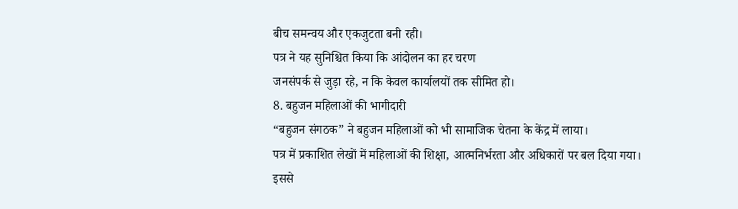बीच समन्वय और एकजुटता बनी रही।
पत्र ने यह सुनिश्चित किया कि आंदोलन का हर चरण
जनसंपर्क से जुड़ा रहे, न कि केवल कार्यालयों तक सीमित हो।
8. बहुजन महिलाओं की भागीदारी
“बहुजन संगठक” ने बहुजन महिलाओं को भी सामाजिक चेतना के केंद्र में लाया।
पत्र में प्रकाशित लेखों में महिलाओं की शिक्षा, आत्मनिर्भरता और अधिकारों पर बल दिया गया।
इससे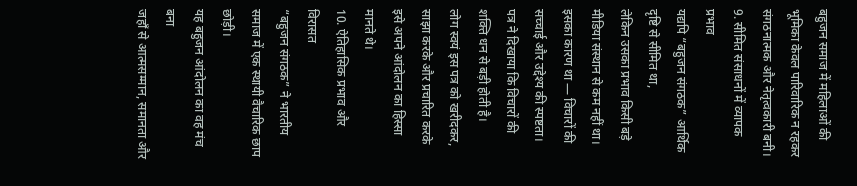बहुजन समाज में महिलाओं की भूमिका केवल पारिवारिक न रहकर संगठनात्मक और नेतृत्वकारी बनी।
9. सीमित संसाधनों में व्यापक प्रभाव
यद्यपि “बहुजन संगठक” आर्थिक दृष्टि से सीमित था,
लेकिन उसका प्रभाव किसी बड़े मीडिया संस्थान से कम नहीं था।
इसका कारण था — विचारों की सच्चाई और उद्देश्य की स्पष्टता।
पत्र ने दिखाया कि विचारों की शक्ति धन से बड़ी होती है।
लोग स्वयं इस पत्र को खरीदकर, साझा करके और प्रचारित करके
इसे अपने आंदोलन का हिस्सा मानते थे।
10. ऐतिहासिक प्रभाव और विरासत
“बहुजन संगठक” ने भारतीय समाज में एक स्थायी वैचारिक छाप छोड़ी।
यह बहुजन आंदोलन का वह मंच बना
जहाँ से आत्मसम्मान, समानता और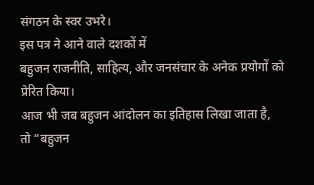संगठन के स्वर उभरे।
इस पत्र ने आने वाले दशकों में
बहुजन राजनीति, साहित्य, और जनसंचार के अनेक प्रयोगों को प्रेरित किया।
आज भी जब बहुजन आंदोलन का इतिहास लिखा जाता है,
तो “बहुजन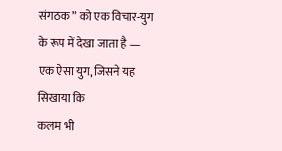संगठक” को एक विचार-युग के रूप में देखा जाता है —
एक ऐसा युग, जिसने यह सिखाया कि
कलम भी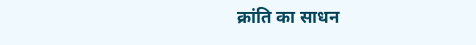क्रांति का साधन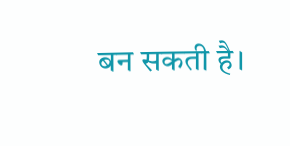बन सकती है।